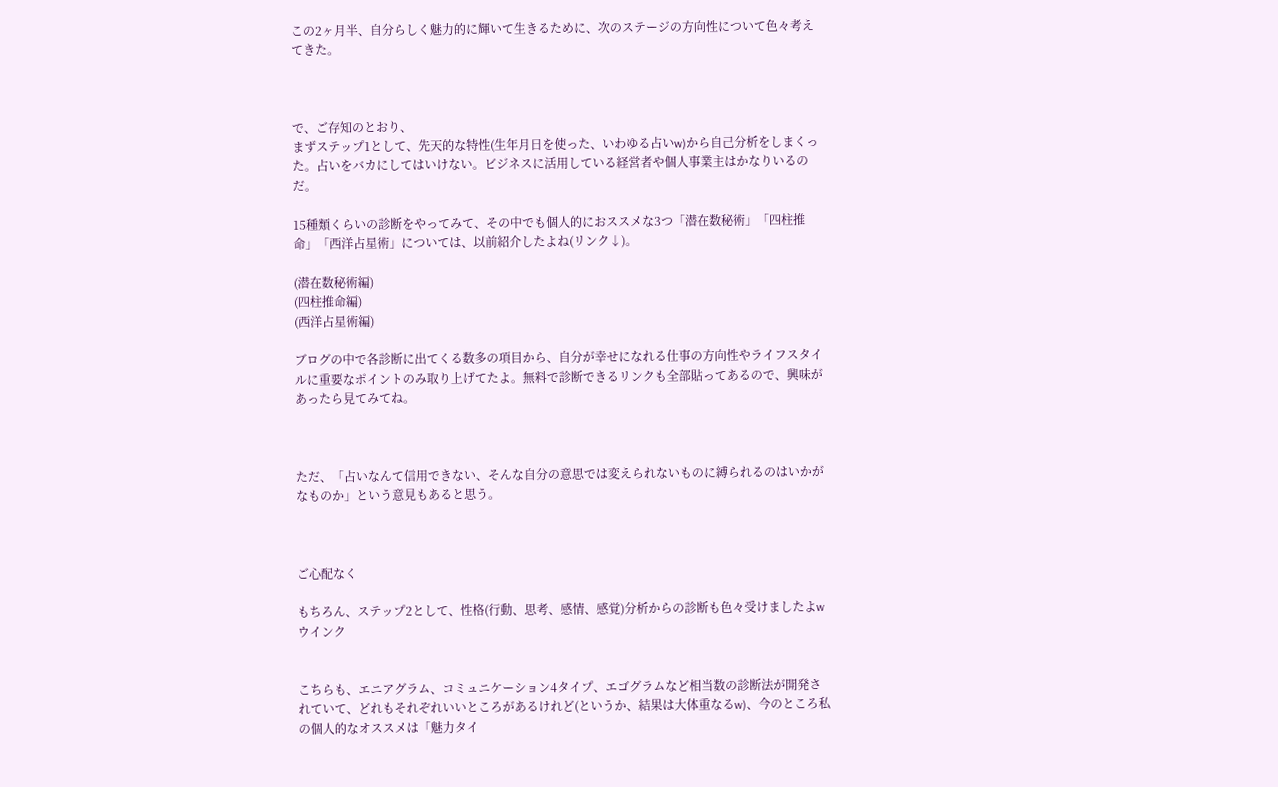この2ヶ月半、自分らしく魅力的に輝いて生きるために、次のステージの方向性について色々考えてきた。



で、ご存知のとおり、
まずステップ1として、先天的な特性(生年月日を使った、いわゆる占いw)から自己分析をしまくった。占いをバカにしてはいけない。ビジネスに活用している経営者や個人事業主はかなりいるのだ。

15種類くらいの診断をやってみて、その中でも個人的におススメな3つ「潜在数秘術」「四柱推命」「西洋占星術」については、以前紹介したよね(リンク↓)。

(潜在数秘術編)
(四柱推命編)
(西洋占星術編)

ブログの中で各診断に出てくる数多の項目から、自分が幸せになれる仕事の方向性やライフスタイルに重要なポイントのみ取り上げてたよ。無料で診断できるリンクも全部貼ってあるので、興味があったら見てみてね。



ただ、「占いなんて信用できない、そんな自分の意思では変えられないものに縛られるのはいかがなものか」という意見もあると思う。



ご心配なく

もちろん、ステップ2として、性格(行動、思考、感情、感覚)分析からの診断も色々受けましたよwウインク


こちらも、エニアグラム、コミュニケーション4タイプ、エゴグラムなど相当数の診断法が開発されていて、どれもそれぞれいいところがあるけれど(というか、結果は大体重なるw)、今のところ私の個人的なオススメは「魅力タイ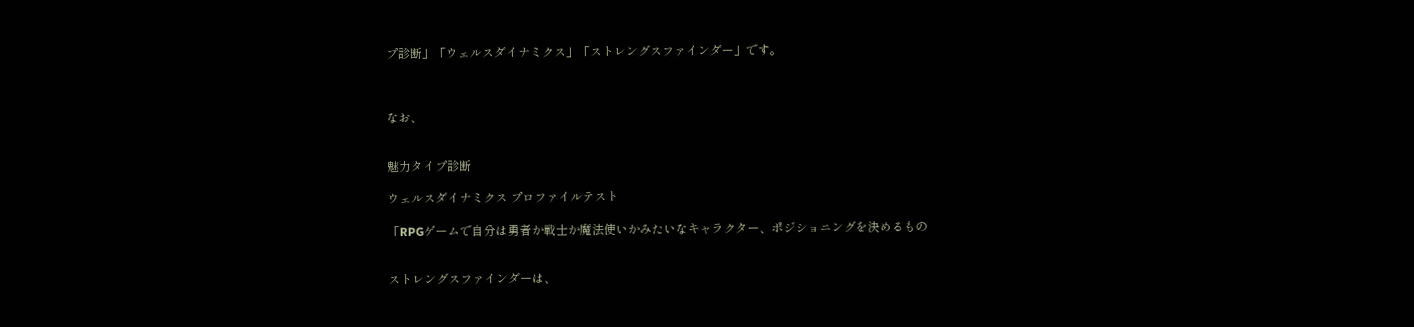プ診断」「ウェルスダイナミクス」「ストレングスファインダー」です。



なお、


魅力タイプ診断

ウェルスダイナミクス プロファイルテスト

「RPGゲームで自分は勇者か戦士か魔法使いかみたいなキャラクター、ポジショニングを決めるもの


ストレングスファインダーは、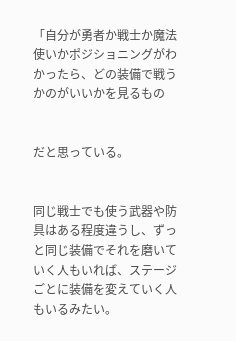「自分が勇者か戦士か魔法使いかポジショニングがわかったら、どの装備で戦うかのがいいかを見るもの


だと思っている。


同じ戦士でも使う武器や防具はある程度違うし、ずっと同じ装備でそれを磨いていく人もいれば、ステージごとに装備を変えていく人もいるみたい。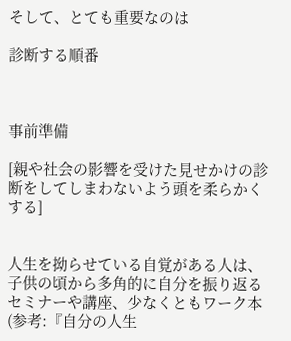そして、とても重要なのは

診断する順番



事前準備

[親や社会の影響を受けた見せかけの診断をしてしまわないよう頭を柔らかくする]


人生を拗らせている自覚がある人は、子供の頃から多角的に自分を振り返るセミナーや講座、少なくともワーク本(参考:『自分の人生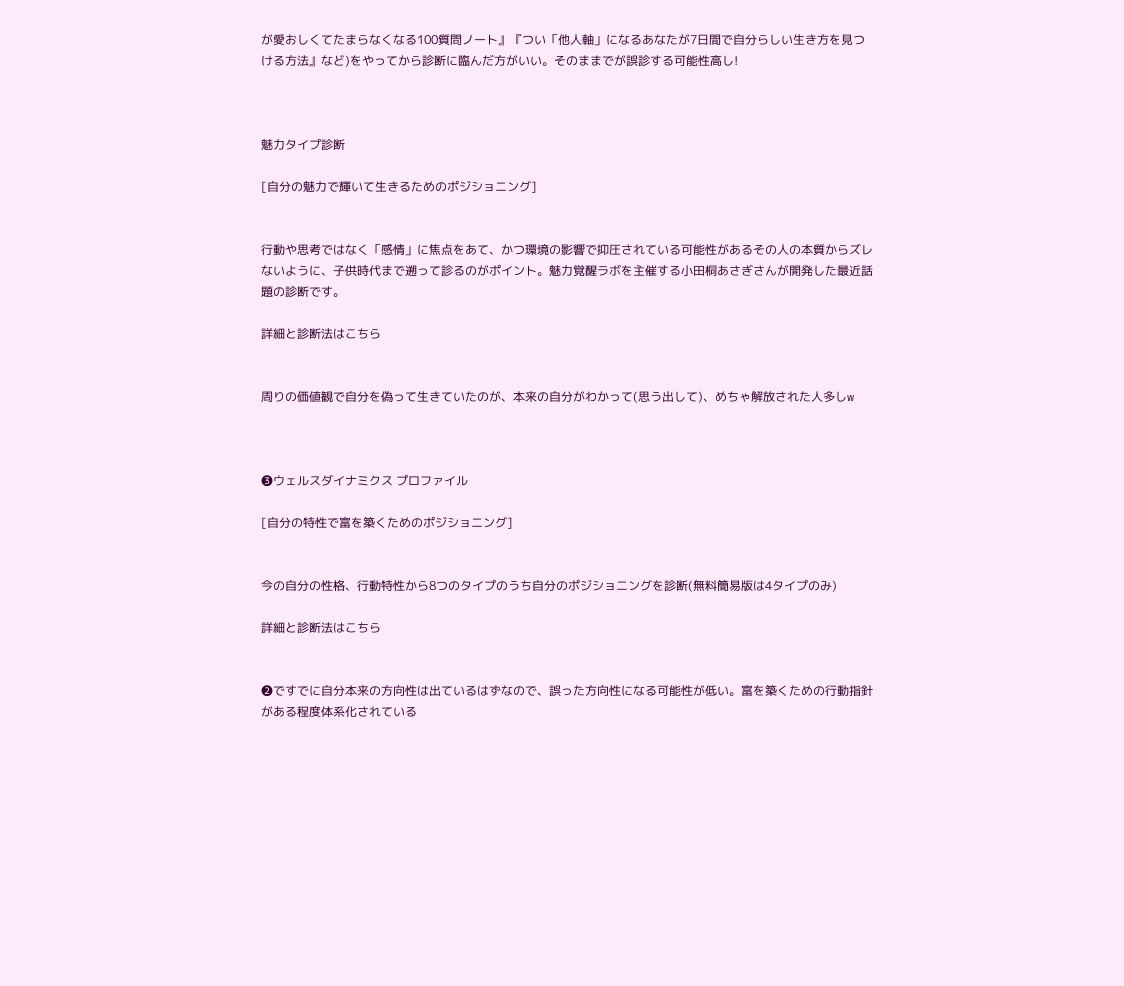が愛おしくてたまらなくなる100質問ノート』『つい「他人軸」になるあなたが7日間で自分らしい生き方を見つける方法』など)をやってから診断に臨んだ方がいい。そのままでが誤診する可能性高し!



魅力タイプ診断

[自分の魅力で輝いて生きるためのポジショニング]


行動や思考ではなく「感情」に焦点をあて、かつ環境の影響で抑圧されている可能性があるその人の本質からズレないように、子供時代まで遡って診るのがポイント。魅力覚醒ラボを主催する小田桐あさぎさんが開発した最近話題の診断です。

詳細と診断法はこちら


周りの価値観で自分を偽って生きていたのが、本来の自分がわかって(思う出して)、めちゃ解放された人多しw



❸ウェルスダイナミクス プロファイル

[自分の特性で富を築くためのポジショニング]


今の自分の性格、行動特性から8つのタイプのうち自分のポジショニングを診断(無料簡易版は4タイプのみ)

詳細と診断法はこちら


❷ですでに自分本来の方向性は出ているはずなので、誤った方向性になる可能性が低い。富を築くための行動指針がある程度体系化されている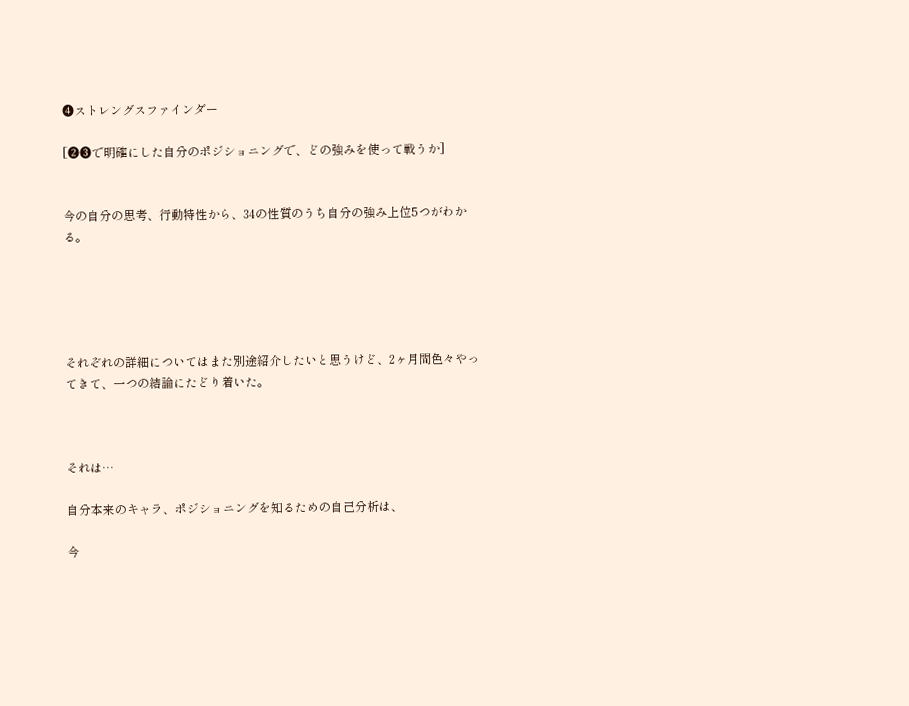❹ストレングスファインダー

[❷❸で明確にした自分のポジショニングで、どの強みを使って戦うか]


今の自分の思考、行動特性から、34の性質のうち自分の強み上位5つがわかる。





それぞれの詳細についてはまた別途紹介したいと思うけど、2ヶ月間色々やってきて、一つの結論にたどり着いた。



それは…

自分本来のキャラ、ポジショニングを知るための自己分析は、

今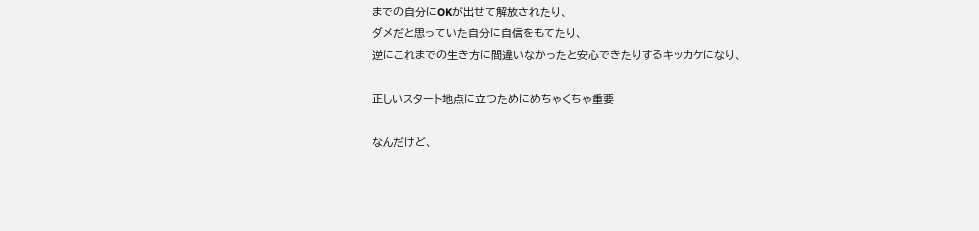までの自分にOKが出せて解放されたり、
ダメだと思っていた自分に自信をもてたり、
逆にこれまでの生き方に間違いなかったと安心できたりするキッカケになり、

正しいスタート地点に立つためにめちゃくちゃ重要

なんだけど、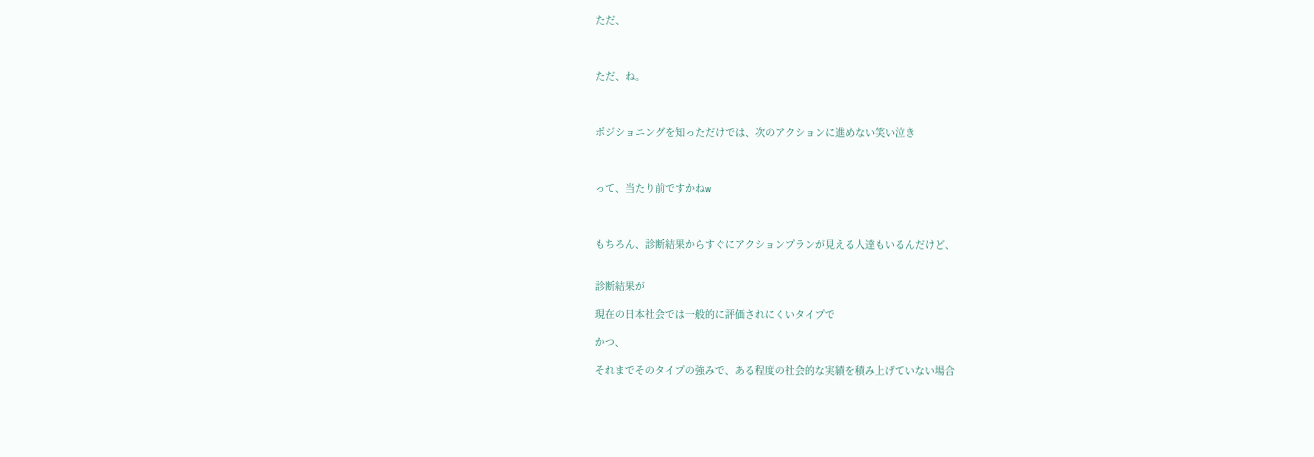ただ、



ただ、ね。



ポジショニングを知っただけでは、次のアクションに進めない笑い泣き



って、当たり前ですかねw



もちろん、診断結果からすぐにアクションプランが見える人達もいるんだけど、


診断結果が

現在の日本社会では一般的に評価されにくいタイプで

かつ、

それまでそのタイプの強みで、ある程度の社会的な実績を積み上げていない場合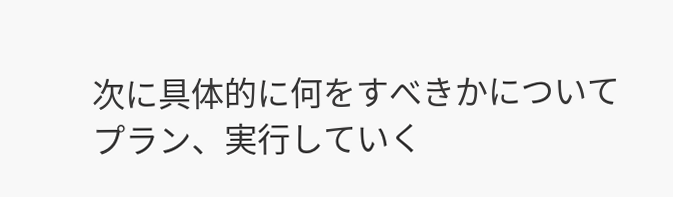次に具体的に何をすべきかについてプラン、実行していく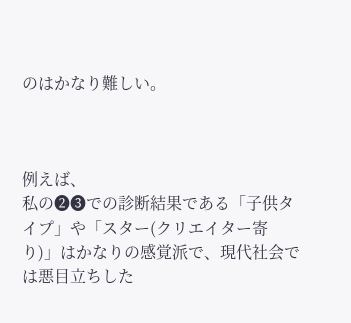のはかなり難しい。



例えば、
私の❷❸での診断結果である「子供タイプ」や「スター(クリエイター寄り)」はかなりの感覚派で、現代社会では悪目立ちした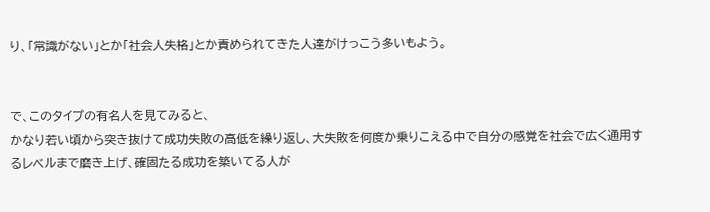り、「常識がない」とか「社会人失格」とか責められてきた人達がけっこう多いもよう。


で、このタイプの有名人を見てみると、
かなり若い頃から突き抜けて成功失敗の高低を繰り返し、大失敗を何度か乗りこえる中で自分の感覚を社会で広く通用するレベルまで磨き上げ、確固たる成功を築いてる人が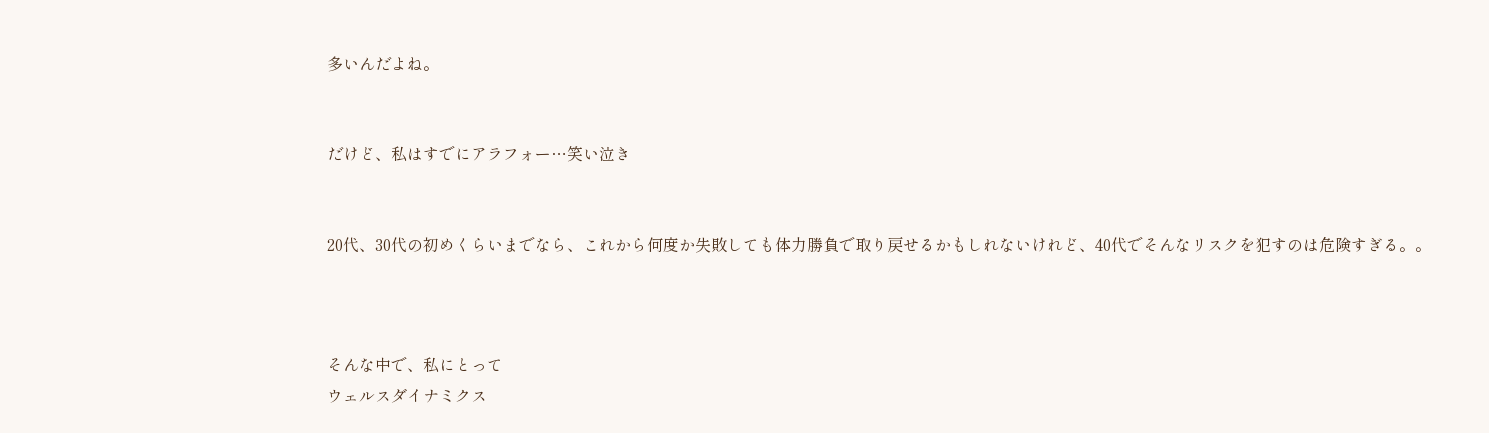多いんだよね。


だけど、私はすでにアラフォー…笑い泣き


20代、30代の初めくらいまでなら、これから何度か失敗しても体力勝負で取り戻せるかもしれないけれど、40代でそんなリスクを犯すのは危険すぎる。。



そんな中で、私にとって
ウェルスダイナミクス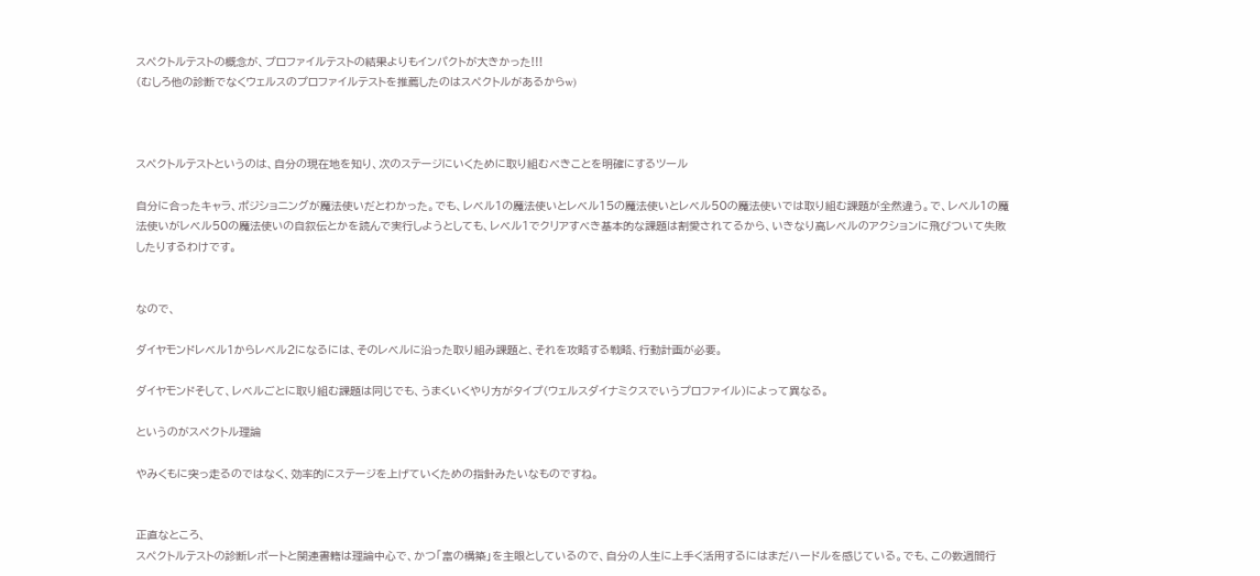スペクトルテストの概念が、プロファイルテストの結果よりもインパクトが大きかった!!!
(むしろ他の診断でなくウェルスのプロファイルテストを推薦したのはスペクトルがあるからw)



スペクトルテストというのは、自分の現在地を知り、次のステージにいくために取り組むべきことを明確にするツール

自分に合ったキャラ、ポジショニングが魔法使いだとわかった。でも、レベル1の魔法使いとレベル15の魔法使いとレベル50の魔法使いでは取り組む課題が全然違う。で、レベル1の魔法使いがレベル50の魔法使いの自叙伝とかを読んで実行しようとしても、レベル1でクリアすべき基本的な課題は割愛されてるから、いきなり高レベルのアクションに飛びついて失敗したりするわけです。


なので、

ダイヤモンドレベル1からレベル2になるには、そのレベルに沿った取り組み課題と、それを攻略する戦略、行動計画が必要。

ダイヤモンドそして、レベルごとに取り組む課題は同じでも、うまくいくやり方がタイプ(ウェルスダイナミクスでいうプロファイル)によって異なる。

というのがスペクトル理論

やみくもに突っ走るのではなく、効率的にステージを上げていくための指針みたいなものですね。


正直なところ、
スペクトルテストの診断レポートと関連書籍は理論中心で、かつ「富の構築」を主眼としているので、自分の人生に上手く活用するにはまだハードルを感じている。でも、この数週間行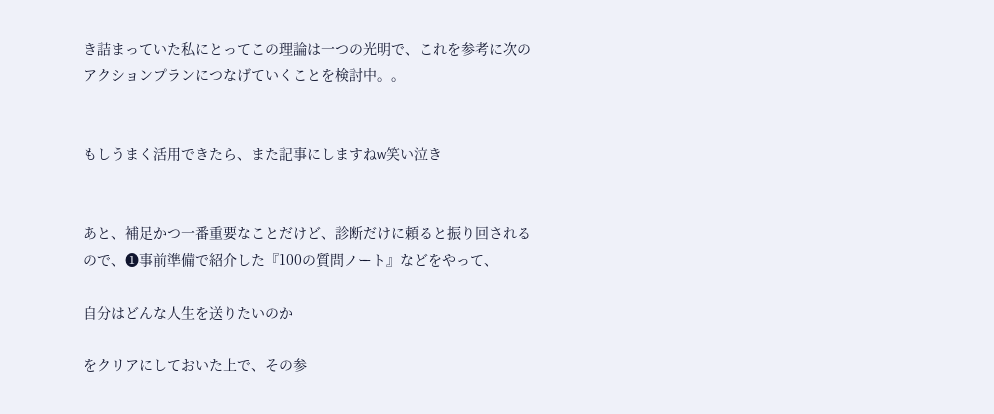き詰まっていた私にとってこの理論は一つの光明で、これを参考に次のアクションプランにつなげていくことを検討中。。


もしうまく活用できたら、また記事にしますねw笑い泣き


あと、補足かつ一番重要なことだけど、診断だけに頼ると振り回されるので、❶事前準備で紹介した『100の質問ノート』などをやって、

自分はどんな人生を送りたいのか

をクリアにしておいた上で、その参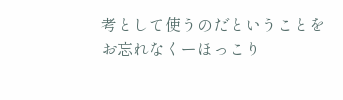考として使うのだということをお忘れなくーほっこり